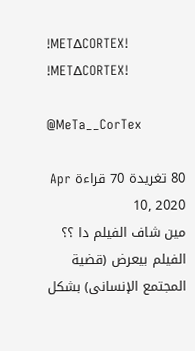!MET∆CORTEX!
!MET∆CORTEX!

@MeTa__CorTex

80 تغريدة 70 قراءة Apr 10, 2020
مين شاف الفيلم دا ؟؟
الفيلم بيعرض (قضية المجتمع الإنسانى) بشكل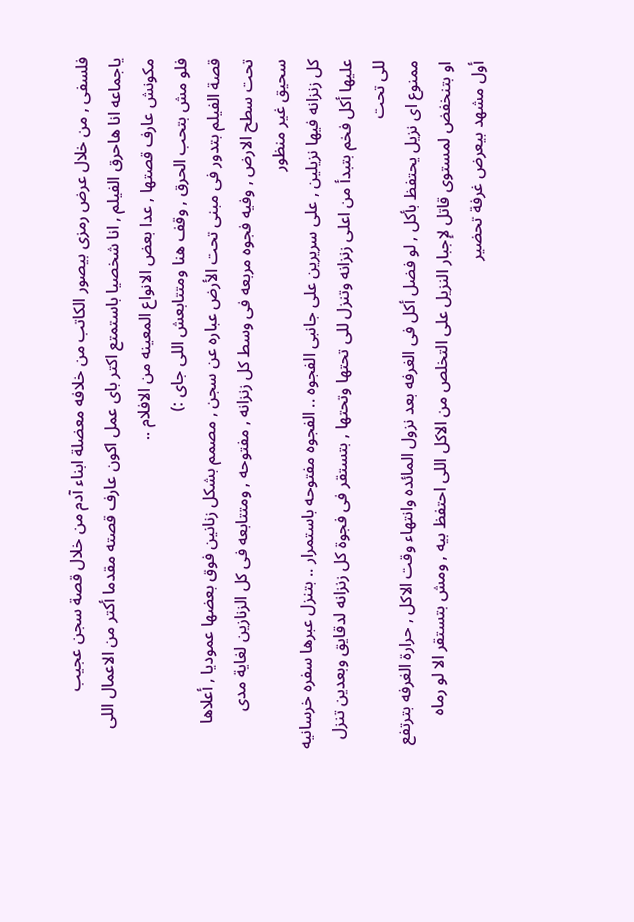فلسفى , من خلال عرض رمزى بيصور الكاتب من خلافه معضلة ابناء آدم من خلال قصة سجن عجيب
ياجماعه انا هاحرق الفيلم , انا شخصيا باستمتع اكتر باى عمل اكون عارف قصته مقدما أكتر من الاعمال اللى مكونش عارف قصتها , عدا بعض الانواع المعينه من الافلام ..
فلو مش بتحب الحرق , وقف هنا ومتتابعش اللى جاى :)
قصة الفيلم بتدور فى مبنى تحت الأرض عباره عن سجن , مصمم بشكل زنانين فوق بعضها عموديا , أعلاها تحت سطح الارض , وفيه فجوه مربعه فى وسط كل زنزانه , مفتوحه , ومتتابعه فى كل الزنازين لغاية مدى سحيق غير منظور
كل زنزانه فيها نزيلين , على سريرين على جانبى الفجوه .. الفجوه مفتوحه باستمرار .. بتنزل عبرها سفره خرسانيه عليها أكل فخم بتبدأ من اعلى زنزانه وتنزل للى تحتها وتحتها , بتستقر فى فجوة كل زنزانه لدقايق وبعدين تنزل للى تحت
ممنوع اى نزيل يحتفظ بأكل , لو فضل أكل فى الغرفه بعد نزول المائده وانتهاء وقت الاكل , حرارة الغرفه بترتفع او بتنخفض لمستوى قاتل لإجبار النزيل على التخلص من الاكل اللى احتفظ بيه , ومش بتستقر الا لو رماه
أول مشهد بيعرض غرفة تحضير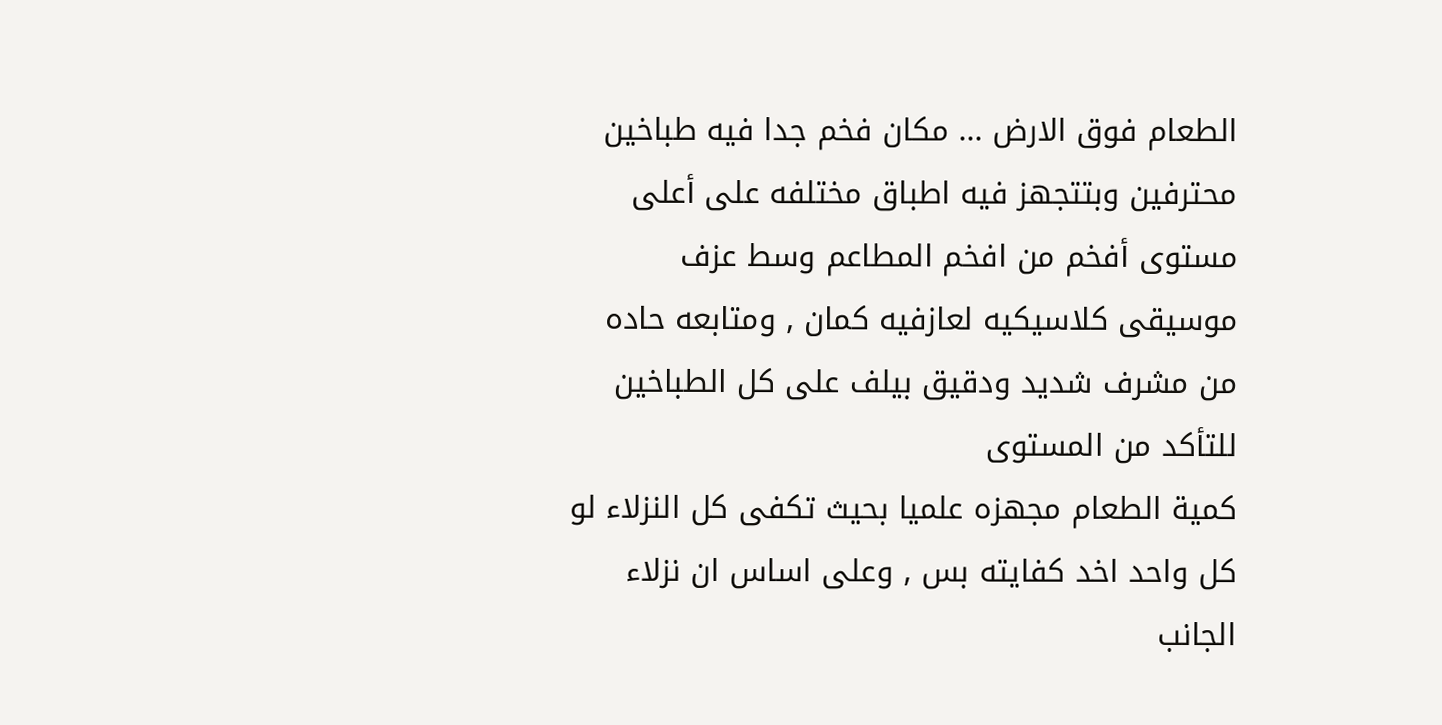الطعام فوق الارض ... مكان فخم جدا فيه طباخين محترفين وبتتجهز فيه اطباق مختلفه على أعلى مستوى أفخم من افخم المطاعم وسط عزف موسيقى كلاسيكيه لعازفيه كمان , ومتابعه حاده من مشرف شديد ودقيق بيلف على كل الطباخين للتأكد من المستوى
كمية الطعام مجهزه علميا بحيث تكفى كل النزلاء لو كل واحد اخد كفايته بس , وعلى اساس ان نزلاء الجانب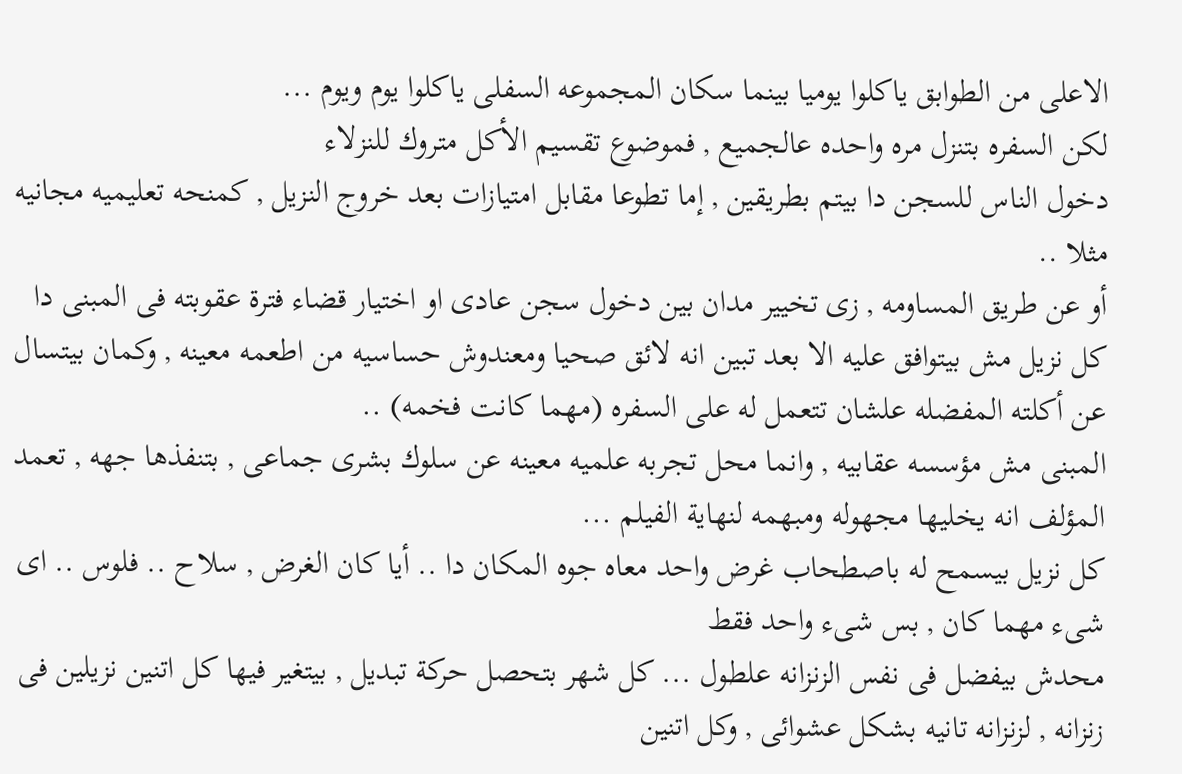الاعلى من الطوابق ياكلوا يوميا بينما سكان المجموعه السفلى ياكلوا يوم ويوم ...
لكن السفره بتنزل مره واحده عالجميع , فموضوع تقسيم الأكل متروك للنزلاء
دخول الناس للسجن دا بيتم بطريقين , إما تطوعا مقابل امتيازات بعد خروج النزيل , كمنحه تعليميه مجانيه مثلا ..
أو عن طريق المساومه , زى تخيير مدان بين دخول سجن عادى او اختيار قضاء فترة عقوبته فى المبنى دا
كل نزيل مش بيتوافق عليه الا بعد تبين انه لائق صحيا ومعندوش حساسيه من اطعمه معينه , وكمان بيتسال عن أكلته المفضله علشان تتعمل له على السفره (مهما كانت فخمه) ..
المبنى مش مؤسسه عقابيه , وانما محل تجربه علميه معينه عن سلوك بشرى جماعى , بتنفذها جهه , تعمد المؤلف انه يخليها مجهوله ومبهمه لنهاية الفيلم ...
كل نزيل بيسمح له باصطحاب غرض واحد معاه جوه المكان دا .. أيا كان الغرض , سلاح .. فلوس .. اى شىء مهما كان , بس شىء واحد فقط
محدش بيفضل فى نفس الزنزانه علطول ... كل شهر بتحصل حركة تبديل , بيتغير فيها كل اتنين نزيلين فى زنزانه , لزنزانه تانيه بشكل عشوائى , وكل اتنين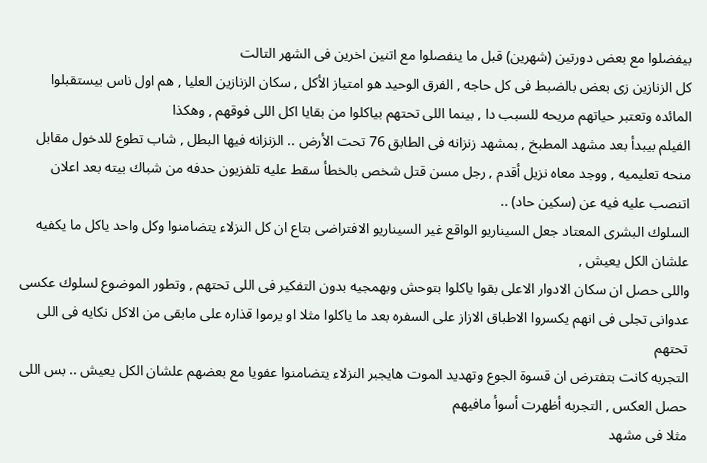بيفضلوا مع بعض دورتين (شهرين) قبل ما ينفصلوا مع اتنين اخرين فى الشهر التالت
كل الزنازين زى بعض بالضبط فى كل حاجه , الفرق الوحيد هو امتياز الأكل , سكان الزنازين العليا , هم اول ناس بيستقبلوا المائده وتعتبر حياتهم مريحه للسبب دا , بينما اللى تحتهم بياكلوا من بقايا اكل اللى فوقهم , وهكذا
الفيلم بيبدأ بعد مشهد المطبخ , بمشهد زنزانه فى الطابق 76 تحت الأرض .. الزنزانه فيها البطل , شاب تطوع للدخول مقابل منحه تعليميه , ووجد معاه نزيل أقدم , رجل مسن قتل شخص بالخطأ سقط عليه تلفزيون حدفه من شباك بيته بعد اعلان اتنصب عليه فيه عن (سكين حاد) ..
السلوك البشرى المعتاد جعل السيناريو الواقع غير السيناريو الافتراضى بتاع ان كل النزلاء يتضامنوا وكل واحد ياكل ما يكفيه علشان الكل يعيش ,
واللى حصل ان سكان الادوار الاعلى بقوا ياكلوا بتوحش وبهمجيه بدون التفكير فى اللى تحتهم , وتطور الموضوع لسلوك عكسى عدوانى تجلى فى انهم يكسروا الاطباق الازاز على السفره بعد ما ياكلوا مثلا او يرموا قذاره على مابقى من الاكل نكايه فى اللى تحتهم
التجربه كانت بتفترض ان قسوة الجوع وتهديد الموت هايجبر النزلاء يتضامنوا عفويا مع بعضهم علشان الكل يعيش .. بس اللى حصل العكس , التجربه أظهرت أسوأ مافيهم
مثلا فى مشهد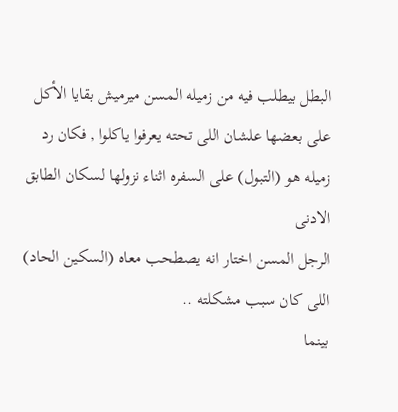البطل بيطلب فيه من زميله المسن ميرميش بقايا الأكل على بعضها علشان اللى تحته يعرفوا ياكلوا , فكان رد زميله هو (التبول) على السفره اثناء نزولها لسكان الطابق الادنى
الرجل المسن اختار انه يصطحب معاه (السكين الحاد) اللى كان سبب مشكلته ..
بينما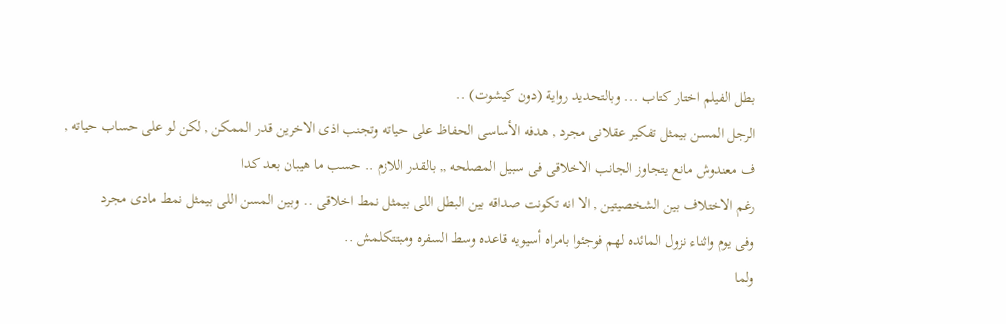بطل الفيلم اختار كتاب ... وبالتحديد رواية (دون كيشوت) ..
الرجل المسن بيمثل تفكير عقلانى مجرد , هدفه الأساسى الحفاظ على حياته وتجنب اذى الاخرين قدر الممكن , لكن لو على حساب حياته , ف معندوش مانع يتجاوز الجانب الاخلاقى فى سبيل المصلحه ,, بالقدر اللازم .. حسب ما هيبان بعد كدا
رغم الاختلاف بين الشخصيتين , الا انه تكونت صداقه بين البطل اللى بيمثل نمط اخلاقى .. وبين المسن اللى بيمثل نمط مادى مجرد
وفى يوم واثناء نزول المائده لهم فوجئوا بامراه أسيويه قاعده وسط السفره ومبتتكلمش ..
ولما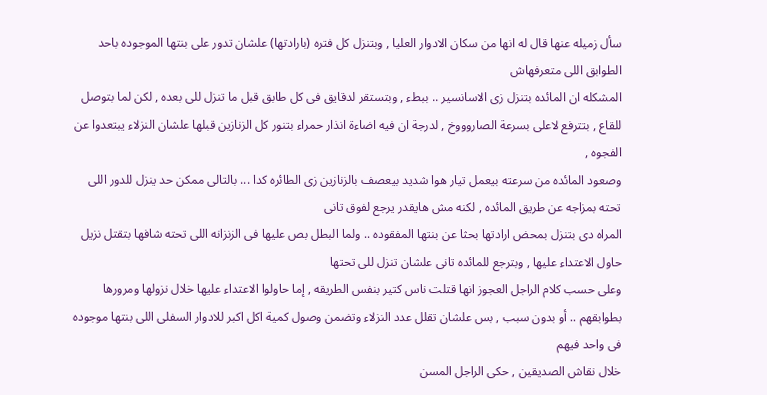سأل زميله عنها قال له انها من سكان الادوار العليا , وبتنزل كل فتره (بارادتها) علشان تدور على بنتها الموجوده باحد الطوابق اللى متعرفهاش
المشكله ان المائده بتنزل زى الاسانسير .. ببطء , وبتستقر لدقايق فى كل طابق قبل ما تنزل للى بعده , لكن لما بتوصل للقاع , بتترفع لاعلى بسرعة الصاروووخ , لدرجة ان فيه اضاءة انذار حمراء بتنور كل الزنازين قبلها علشان النزلاء يبتعدوا عن الفجوه ,
وصعود المائده من سرعته بيعمل تيار هوا شديد بيعصف بالزنازين زى الطائره كدا ... بالتالى ممكن حد ينزل للدور اللى تحته بمزاجه عن طريق المائده , لكنه مش هايقدر يرجع لفوق تانى
المراه دى بتنزل بمحض ارادتها بحثا عن بنتها المفقوده .. ولما البطل بص عليها فى الزنزانه اللى تحته شافها بتقتل نزيل حاول الاعتداء عليها , وبترجع للمائده تانى علشان تنزل للى تحتها
وعلى حسب كلام الراجل العجوز انها قتلت ناس كتير بنفس الطريقه , إما حاولوا الاعتداء عليها خلال نزولها ومرورها بطوابقهم .. أو بدون سبب , بس علشان تقلل عدد النزلاء وتضمن وصول كمية اكل اكبر للادوار السفلى اللى بنتها موجوده فى واحد فيهم
خلال نقاش الصديقين , حكى الراجل المسن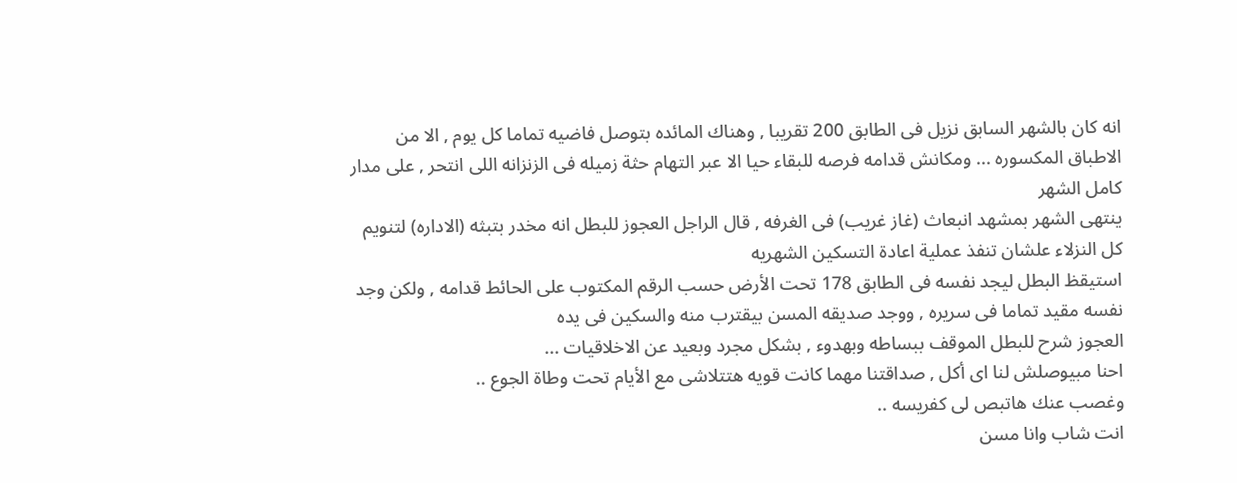انه كان بالشهر السابق نزيل فى الطابق 200 تقريبا , وهناك المائده بتوصل فاضيه تماما كل يوم , الا من الاطباق المكسوره ... ومكانش قدامه فرصه للبقاء حيا الا عبر التهام حثة زميله فى الزنزانه اللى انتحر , على مدار كامل الشهر
ينتهى الشهر بمشهد انبعاث (غاز غريب) فى الغرفه , قال الراجل العجوز للبطل انه مخدر بتبثه (الاداره) لتنويم كل النزلاء علشان تنفذ عملية اعادة التسكين الشهريه
استيقظ البطل ليجد نفسه فى الطابق 178 تحت الأرض حسب الرقم المكتوب على الحائط قدامه , ولكن وجد نفسه مقيد تماما فى سريره , ووجد صديقه المسن بيقترب منه والسكين فى يده
العجوز شرح للبطل الموقف ببساطه وبهدوء , بشكل مجرد وبعيد عن الاخلاقيات ...
احنا مبيوصلش لنا اى أكل , صداقتنا مهما كانت قويه هتتلاشى مع الأيام تحت وطاة الجوع ..
وغصب عنك هاتبص لى كفريسه ..
انت شاب وانا مسن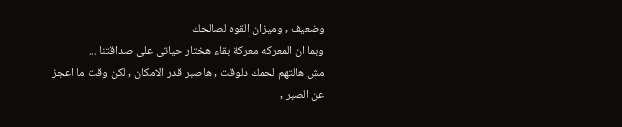وضعيف , وميزان القوه لصالحك
وبما ان المعركه معركة بقاء هختار حياتى على صداقتنا ...
مش هالتهم لحمك دلوقت , هاصبر قدر الامكان , لكن وقت ما اعجز عن الصبر ,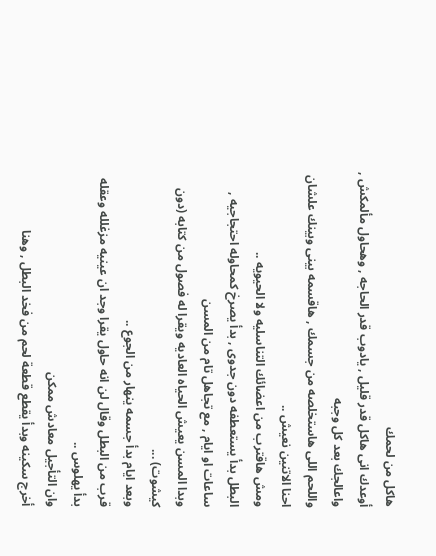هاكل من لحمك
أوعدك انى هاكل قدر قليل , يادوب قدر الحاجه , وهحاول مألمكش , واعالجك بعد كل وجبه
واللحم اللى هاستخلصه من جسمك , هاقسمه بينى وبينك علشان احنا الاتنين نعيش ..
ومش هاقترب من اعضائك التناسليه ولا الحيويه ..
البطل بدأ يستعطفه دون جدوى , بدأ يصرخ كمحاوله احتجاجيه , ساعات او ايام , مع تجاهل تام من المسن
وبدا المسن يعيش الحياه العاديه ويقرا له فصول من كتابه (دون كيشوت) ...
وبعد ايام بدأ جسمه ينهار من الجوع ..
قرب من البطل وقال لن انه حاول يقرا وجد ان عينيه مزغلله وعقله بدأ يهلوس ..
وان التأجيل معادش ممكن
أخرج سكينه وبدأ يقطع قطعة لحم من فخد البطل , وهنا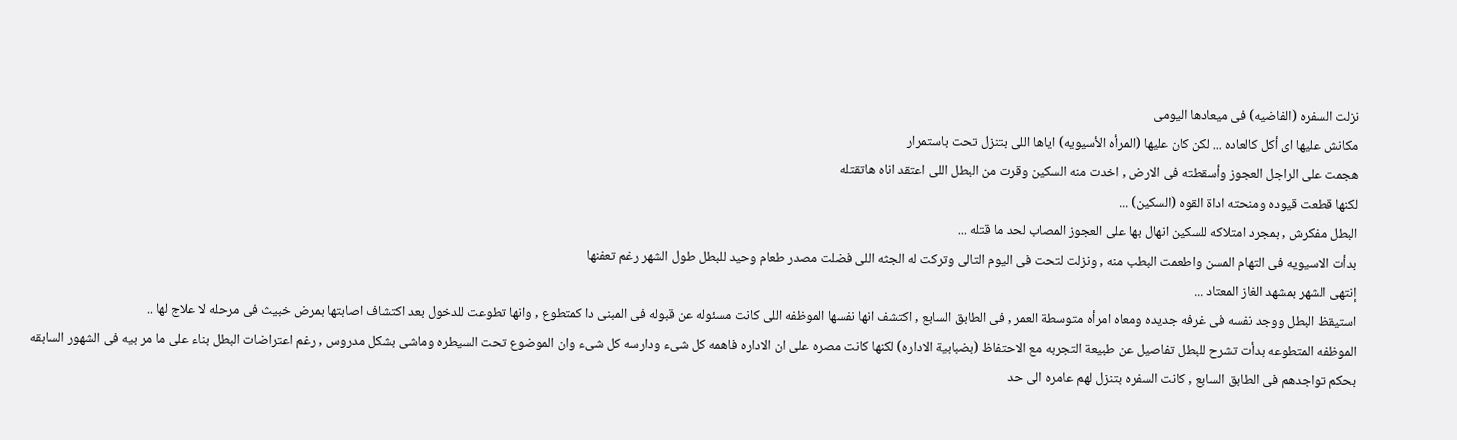نزلت السفره (الفاضيه) فى ميعادها اليومى
مكانش عليها اى أكل كالعاده ... لكن كان عليها (المرأه الأسيويه) اياها اللى بتنزل تحت باستمرار
هجمت على الراجل العجوز وأسقطته فى الارض , اخدت منه السكين وقرت من البطل اللى اعتقد اناه هاتقتله
لكنها قطعت قيوده ومنحته اداة القوه (السكين) ...
البطل مفكرش , بمجرد امتلاكه للسكين انهال بها على العجوز المصاب لحد ما قتله ...
بدأت الاسيويه فى التهام المسن واطعمت البطب منه , ونزلت لتحت فى اليوم التالى وتركت له الجثه اللى فضلت مصدر طعام وحيد للبطل طول الشهر رغم تعفنها
إنتهى الشهر بمشهد الغاز المعتاد ...
استيقظ البطل ووجد نفسه فى غرفه جديده ومعاه امرأه متوسطة العمر , فى الطابق السابع , اكتشف انها نفسها الموظفه اللى كانت مسئوله عن قبوله فى المبنى دا كمتطوع , وانها تطوعت للدخول بعد اكتشاف اصابتها بمرض خبيث فى مرحله لا علاج لها ..
الموظفه المتطوعه بدأت تشرح للبطل تفاصيل عن طبيعة التجربه مع الاحتفاظ (بضبابية الاداره) لكنها كانت مصره على ان الاداره فاهمه كل شىء ودارسه كل شىء وان الموضوع تحت السيطره وماشى بشكل مدروس , رغم اعتراضات البطل بناء على ما مر بيه فى الشهور السابقه
بحكم تواجدهم فى الطابق السابع , كانت السفره بتنزل لهم عامره الى حد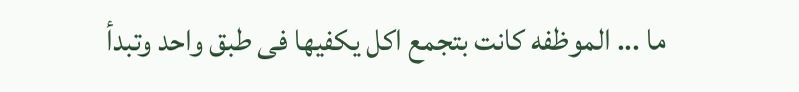ما ... الموظفه كانت بتجمع اكل يكفيها فى طبق واحد وتبدأ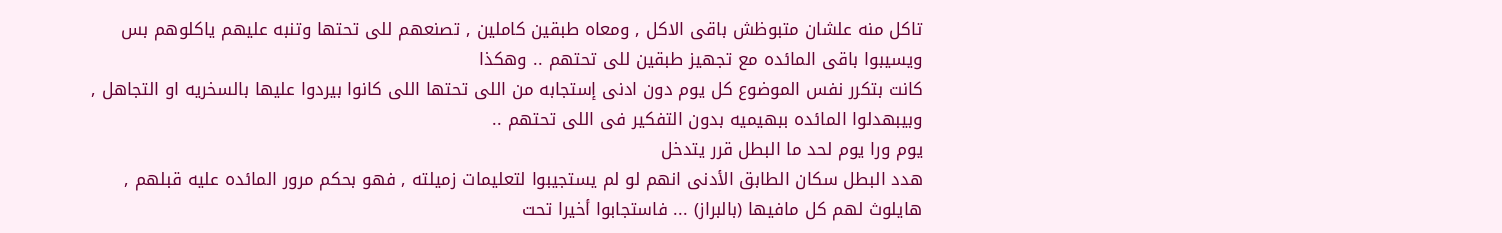تاكل منه علشان متبوظش باقى الاكل , ومعاه طبقين كاملين , تصنعهم للى تحتها وتنبه عليهم ياكلوهم بس ويسيبوا باقى المائده مع تجهيز طبقين للى تحتهم .. وهكذا
كانت بتكرر نفس الموضوع كل يوم دون ادنى إستجابه من اللى تحتها اللى كانوا بيردوا عليها بالسخريه او التجاهل , وبيبهدلوا المائده ببهيميه بدون التفكير فى اللى تحتهم ..
يوم ورا يوم لحد ما البطل قرر يتدخل
هدد البطل سكان الطابق الأدنى انهم لو لم يستجيبوا لتعليمات زميلته , فهو بحكم مرور المائده عليه قبلهم , هايلوث لهم كل مافيها (بالبراز) ... فاستجابوا أخيرا تحت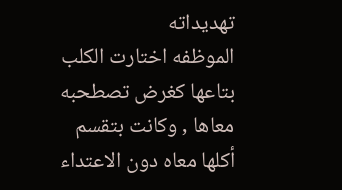تهديداته
الموظفه اختارت الكلب بتاعها كغرض تصطحبه معاها , وكانت بتقسم أكلها معاه دون الاعتداء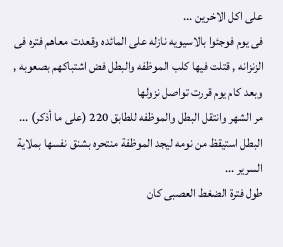على اكل الاخرين ...
فى يوم فوجئوا بالاسيويه نازله على المائده وقعدت معاهم فتره فى الزنزانه , قتلت فيها كلب الموظفه والبطل فض اشتباكهم بصعوبه , وبعد كام يوم قررت تواصل نزولها
مر الشهر وانتقل البطل والموظفه للطابق 220 (على ما أذكر) ...
البطل استيقظ من نومه ليجد الموظفة منتحره بشنق نفسها بملاية السرير ...
طول فترة الضغط العصبى كان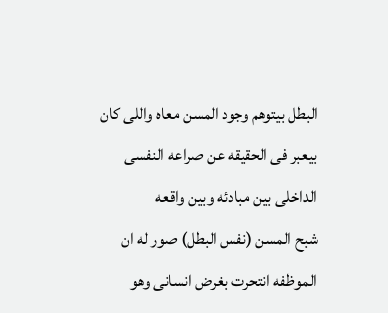البطل بيتوهم وجود المسن معاه واللى كان بيعبر فى الحقيقه عن صراعه النفسى الداخلى بين مبادئه وبين واقعه
شبح المسن (نفس البطل) صور له ان الموظفه انتحرت بغرض انسانى وهو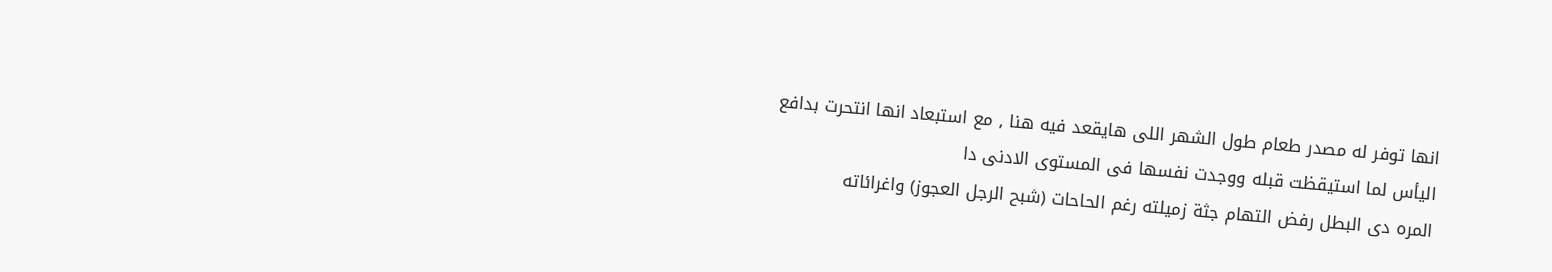انها توفر له مصدر طعام طول الشهر اللى هايقعد فيه هنا , مع استبعاد انها انتحرت بدافع اليأس لما استيقظت قبله ووجدت نفسها فى المستوى الادنى دا
المره دى البطل رفض التهام جثة زميلته رغم الحاحات (شبح الرجل العجوز) واغرائاته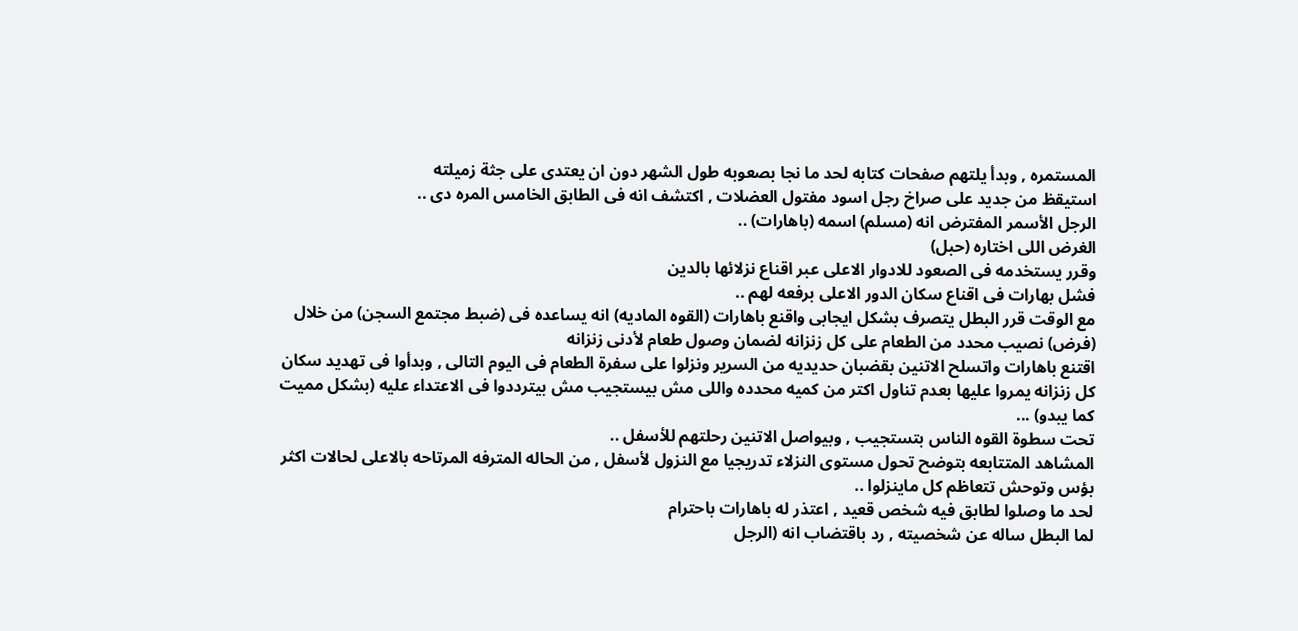المستمره , وبدأ يلتهم صفحات كتابه لحد ما نجا بصعوبه طول الشهر دون ان يعتدى على جثة زميلته
استيقظ من جديد على صراخ رجل اسود مفتول العضلات , اكتشف انه فى الطابق الخامس المره دى ..
الرجل الأسمر المفترض انه (مسلم) اسمه (باهارات) ..
الغرض اللى اختاره (حبل)
وقرر يستخدمه فى الصعود للادوار الاعلى عبر اقناع نزلائها بالدين
فشل بهارات فى اقناع سكان الدور الاعلى برفعه لهم ..
مع الوقت قرر البطل يتصرف بشكل ايجابى واقنع باهارات (القوه الماديه) انه يساعده فى (ضبط مجتمع السجن) من خلال (فرض) نصيب محدد من الطعام على كل زنزانه لضمان وصول طعام لأدنى زنزانه
اقتنع باهارات واتسلح الاتنين بقضبان حديديه من السرير ونزلوا على سفرة الطعام فى اليوم التالى , وبدأوا فى تهديد سكان كل زنزانه يمروا عليها بعدم تناول اكتر من كميه محدده واللى مش بيستجيب مش بيترددوا فى الاعتداء عليه (بشكل مميت كما يبدو) ...
تحت سطوة القوه الناس بتستجيب , وبيواصل الاتنين رحلتهم للأسفل ..
المشاهد المتتابعه بتوضح تحول مستوى النزلاء تدريجيا مع النزول لأسفل , من الحاله المترفه المرتاحه بالاعلى لحالات اكثر بؤس وتوحش تتعاظم كل ماينزلوا ..
لحد ما وصلوا لطابق فيه شخص قعيد , اعتذر له باهارات باحترام
لما البطل ساله عن شخصيته , رد باقتضاب انه (الرجل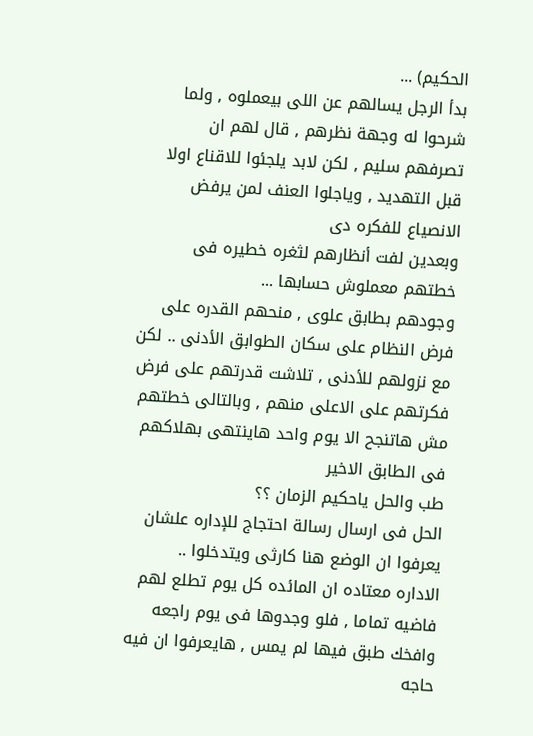الحكيم) ...
بدأ الرجل يسالهم عن اللى بيعملوه , ولما شرحوا له وجهة نظرهم , قال لهم ان تصرفهم سليم , لكن لابد يلجئوا للاقناع اولا قبل التهديد , وياجلوا العنف لمن يرفض الانصياع للفكره دى
وبعدين لفت أنظارهم لثغره خطيره فى خطتهم معملوش حسابها ...
وجودهم بطابق علوى , منحهم القدره على فرض النظام على سكان الطوابق الأدنى .. لكن مع نزولهم للأدنى , تلاشت قدرتهم على فرض فكرتهم على الاعلى منهم , وبالتالى خطتهم مش هاتنجح الا يوم واحد هاينتهى بهلاكهم فى الطابق الاخير
طب والحل ياحكيم الزمان ؟؟
الحل فى ارسال رسالة احتجاج للإداره علشان يعرفوا ان الوضع هنا كارثى ويتدخلوا ..
الاداره معتاده ان المائده كل يوم تطلع لهم فاضيه تماما , فلو وجدوها فى يوم راجعه وافخك طبق فيها لم يمس , هايعرفوا ان فيه حاجه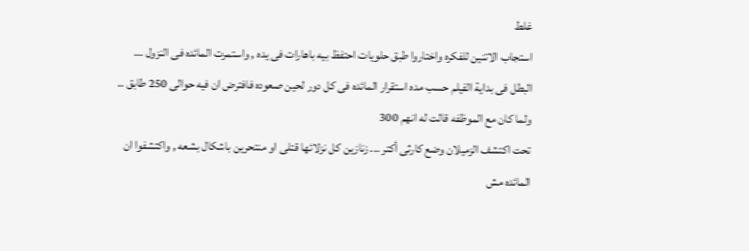غلط
استجاب الاتنين للفكره واختاروا طبق حلويات احتفظ بيه باهارات فى يده , واستمرت المائده فى النزول ...
البطل فى بداية الفيلم حسب مده استقرار المائده فى كل دور لحين صعوده فافترض ان فيه حوالى 250 طابق ..
ولما كان مع الموظفه قالت له انهم 300
تحت اكتشف الزميلان وضع كارثى أكتر ... زنازين كل نزلائها قتلى او منتحرين باشكال بشعه , واكتشفوا ان المائده مش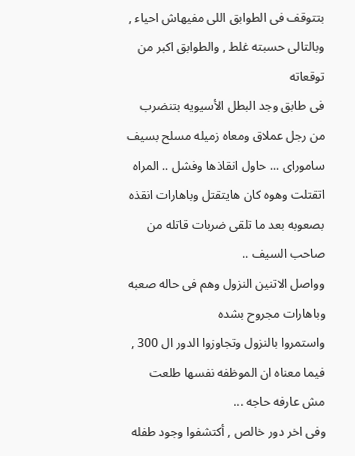بتتوقف فى الطوابق اللى مفيهاش احياء , وبالتالى حسبته غلط , والطوابق اكبر من توقعاته
فى طابق وجد البطل الأسيويه بتنضرب من رجل عملاق ومعاه زميله مسلح بسيف ساموراى ... حاول انقاذها وفشل .. المراه اتقتلت وهوه كان هايتقتل وباهارات انقذه بصعوبه بعد ما تلقى ضربات قاتله من صاحب السيف ..
وواصل الاتنين النزول وهم فى حاله صعبه وباهارات مجروح بشده
واستمروا بالنزول وتجاوزوا الدور ال 300 , فيما معناه ان الموظفه نفسها طلعت مش عارفه حاجه ...
وفى اخر دور خالص , أكتشفوا وجود طفله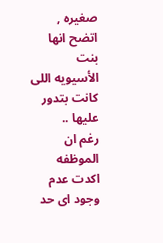صغيره , اتضح انها بنت الأسيويه اللى كانت بتدور عليها ..
رغم ان الموظفه اكدت عدم وجود اى حد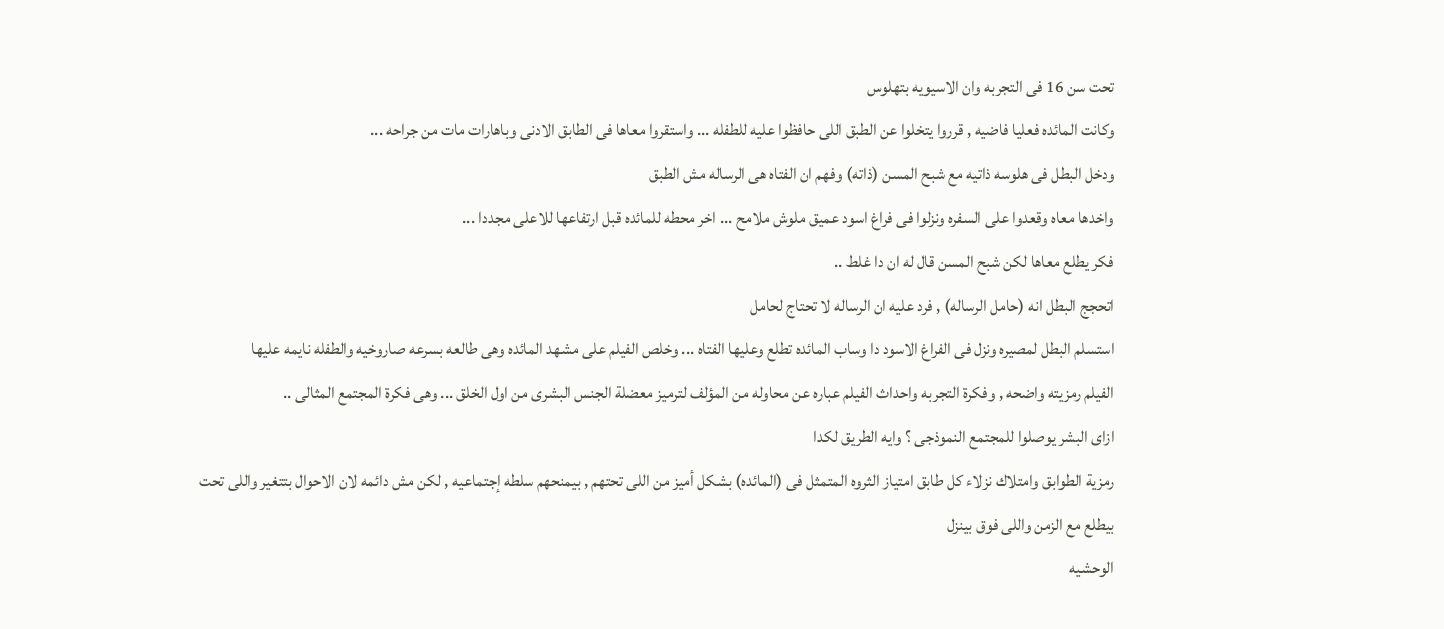تحت سن 16 فى التجربه وان الاسيويه بتهلوس
وكانت المائده فعليا فاضيه , قرروا يتخلوا عن الطبق اللى حافظوا عليه للطفله ... واستقروا معاها فى الطابق الادنى وباهارات مات من جراحه ...
ودخل البطل فى هلوسه ذاتيه مع شبح المسن (ذاته) وفهم ان الفتاه هى الرساله مش الطبق
واخدها معاه وقعدوا على السفره ونزلوا فى فراغ اسود عميق ملوش ملامح ... اخر محطه للمائده قبل ارتفاعها للاعلى مجددا ...
فكر يطلع معاها لكن شبح المسن قال له ان دا غلط ..
اتحجج البطل انه (حامل الرساله) , فرد عليه ان الرساله لا تحتاج لحامل
استسلم البطل لمصيره ونزل فى الفراغ الاسود دا وساب المائده تطلع وعليها الفتاه ... وخلص الفيلم على مشهد المائده وهى طالعه بسرعه صاروخيه والطفله نايمه عليها
الفيلم رمزيته واضحه , وفكرة التجربه واحداث الفيلم عباره عن محاوله من المؤلف لترميز معضلة الجنس البشرى من اول الخلق ... وهى فكرة المجتمع المثالى ..
ازاى البشر يوصلوا للمجتمع النموذجى ؟ وايه الطريق لكدا
رمزية الطوابق وامتلاك نزلاء كل طابق امتياز الثروه المتمثل فى (المائده) بشكل أميز من اللى تحتهم , بيمنحهم سلطه إجتماعيه , لكن مش دائمه لان الاحوال بتتغير واللى تحت بيطلع مع الزمن واللى فوق بينزل
الوحشيه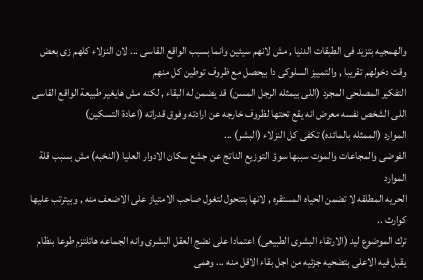والهمجيه بتزيد فى الطبقات الدنيا , مش لانهم سيئين وانما بسبب الواقع القاسى ... لان النزلاء كلهم زى بعض وقت دخولهم تقريبا , والتمييز السلوكى دا بيحصل مع ظروف توطين كل منهم
التفكير المصلحى المجرد (اللى بيمثله الرجل المسن) قد يضمن له البقاء , لكنه مش هايغير طبيعة الواقع القاسى اللى الشخص نفسه معرض انه يقع تحتها لظروف خارجه عن ارادته وفوق قدراته (اعادة التسكين)
الموارد (الممثله بالمائده) تكفى كل النزلاء (البشر) ...
الفوضى والمجاعات والموت سببها سوؤ التوزيع الناتج عن جشع سكان الادوار العليا (النخبه) مش بسبب قلة الموارد
الحريه المطلقه لا تضمن الحياه المستقره , لانها بتتحول لتغول صاحب الامتياز على الاضعف منه , وبيترتب عليها كوارث ..
ترك الموضوع ليد (الارتقاء البشرى الطبيعى) اعتمادا على نضج العقل البشرى وانه الجماعه هاتلتزم طوعا بنظام يقبل فيه الاعلى بتضحيه جزئيه من اجل بقاء الاقل منه ... وهمى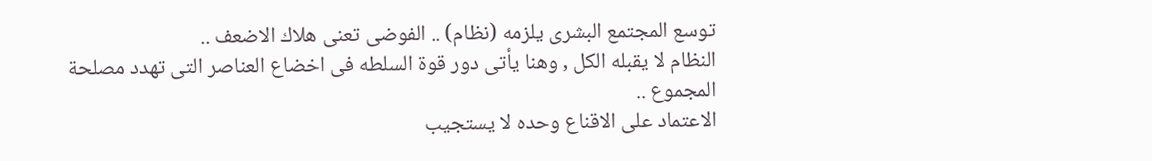توسع المجتمع البشرى يلزمه (نظام) .. الفوضى تعنى هلاك الاضعف ..
النظام لا يقبله الكل , وهنا يأتى دور قوة السلطه فى اخضاع العناصر التى تهدد مصلحة المجموع ..
الاعتماد على الاقناع وحده لا يستجيب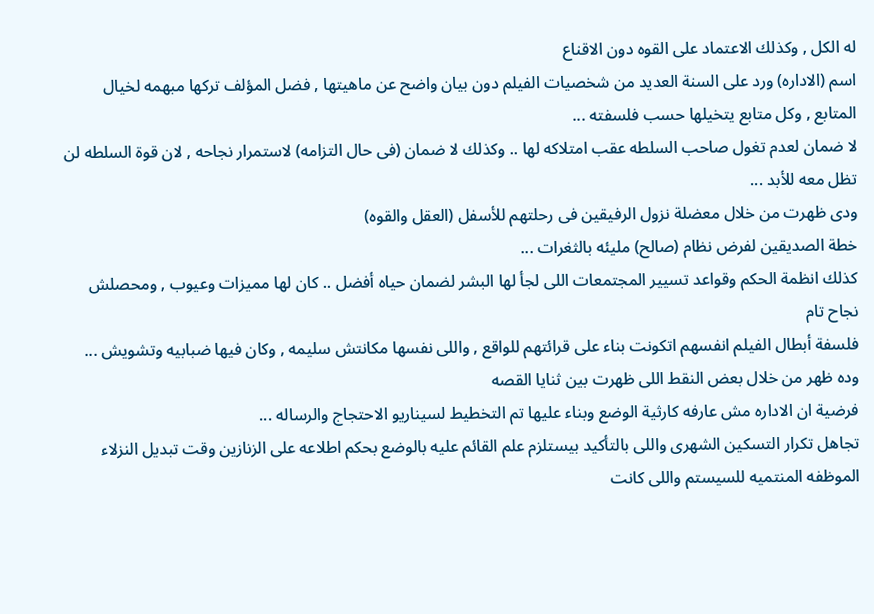له الكل , وكذلك الاعتماد على القوه دون الاقناع
اسم (الاداره) ورد على السنة العديد من شخصيات الفيلم دون بيان واضح عن ماهيتها , فضل المؤلف تركها مبهمه لخيال المتابع , وكل متابع يتخيلها حسب فلسفته ...
لا ضمان لعدم تغول صاحب السلطه عقب امتلاكه لها .. وكذلك لا ضمان (فى حال التزامه) لاستمرار نجاحه , لان قوة السلطه لن تظل معه للأبد ...
ودى ظهرت من خلال معضلة نزول الرفيقين فى رحلتهم للأسفل (العقل والقوه)
خطة الصديقين لفرض نظام (صالح) مليئه بالثغرات ...
كذلك انظمة الحكم وقواعد تسيير المجتمعات اللى لجأ لها البشر لضمان حياه أفضل .. كان لها مميزات وعيوب , ومحصلش نجاح تام
فلسفة أبطال الفيلم انفسهم اتكونت بناء على قرائتهم للواقع , واللى نفسها مكانتش سليمه , وكان فيها ضبابيه وتشويش ...
وده ظهر من خلال بعض النقط اللى ظهرت بين ثنايا القصه
فرضية ان الاداره مش عارفه كارثية الوضع وبناء عليها تم التخطيط لسيناريو الاحتجاج والرساله ...
تجاهل تكرار التسكين الشهرى واللى بالتأكيد بيستلزم علم القائم عليه بالوضع بحكم اطلاعه على الزنازين وقت تبديل النزلاء
الموظفه المنتميه للسيستم واللى كانت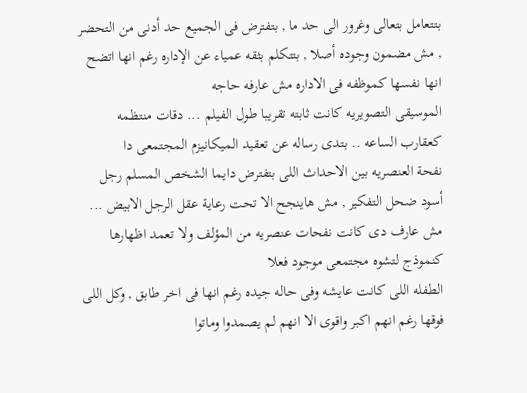بتتعامل بتعالى وغرور الى حد ما , بتفترض فى الجميع حد أدنى من التحضر , مش مضمون وجوده أصلا , بتتكلم بثقه عمياء عن الإداره رغم انها اتضح انها نفسها كموظفه فى الاداره مش عارفه حاجه
الموسيقى التصويريه كانت ثابته تقريبا طول الفيلم ... دقات منتظمه كعقارب الساعه .. بتدى رساله عن تعقيد الميكانيزم المجتمعى دا
نفحة العنصريه بين الاحداث اللى بتفترض دايما الشخص المسلم رجل أسود ضحل التفكير , مش هاينجح الا تحت رعاية عقل الرجل الابيض ... مش عارف دى كانت نفحات عنصريه من المؤلف ولا تعمد اظهارها كنموذج لتشوه مجتمعى موجود فعلا
الطفله اللى كانت عايشه وفى حاله جيده رغم انها فى اخر طابق , وكل اللى فوقها رغم انهم اكبر واقوى الا انهم لم يصمدوا وماتوا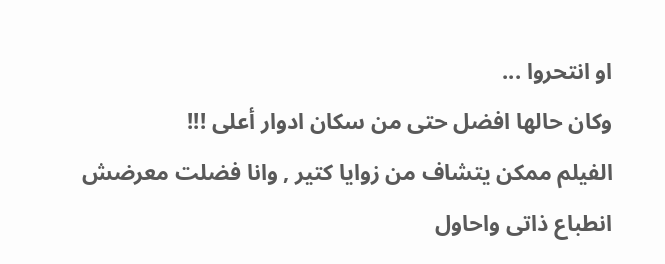او انتحروا ...
وكان حالها افضل حتى من سكان ادوار أعلى !!!
الفيلم ممكن يتشاف من زوايا كتير , وانا فضلت معرضش انطباع ذاتى واحاول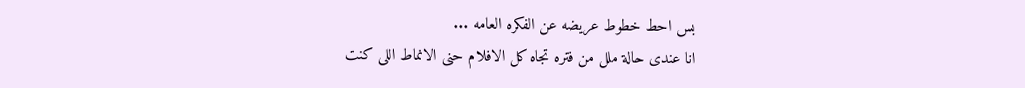بس احط خطوط عريضه عن الفكره العامه ...
انا عندى حالة ملل من فتره تجاه كل الافلام حنى الانماط اللى كنت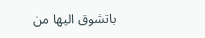باتشوق اليها من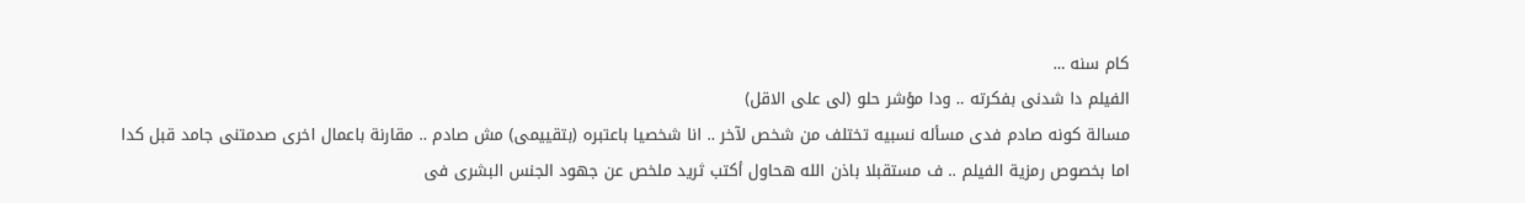كام سنه ...
الفيلم دا شدنى بفكرته .. ودا مؤشر حلو (لى على الاقل)
مسالة كونه صادم فدى مسأله نسبيه تختلف من شخص لآخر .. انا شخصيا باعتبره (بتقييمى) مش صادم .. مقارنة باعمال اخرى صدمتنى جامد قبل كدا
اما بخصوص رمزية الفيلم .. ف مستقبلا باذن الله هحاول أكتب ثريد ملخص عن جهود الجنس البشرى فى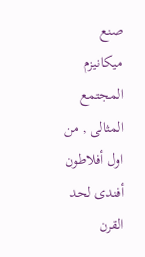صنع ميكانيزم المجتمع المثالى , من اول أفلاطون أفندى لحد القرن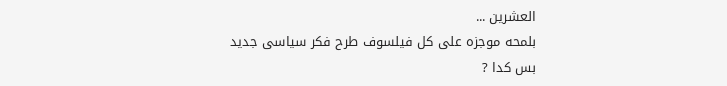العشرين ...
بلمحه موجزه على كل فيلسوف طرح فكر سياسى جديد
بس كدا ?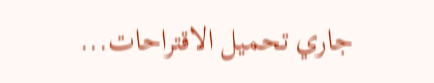جاري تحميل الاقتراحات...